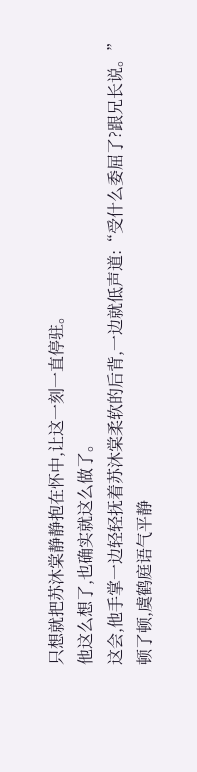只想就把苏沐棠静静抱在怀中,让这一刻一直停驻。
他这么想了,也确实就这么做了。
这会,他手掌一边轻轻抚着苏沐棠柔软的后背,一边就低声道:“受什么委屈了?跟兄长说。”
顿了顿,虞鹤庭语气平静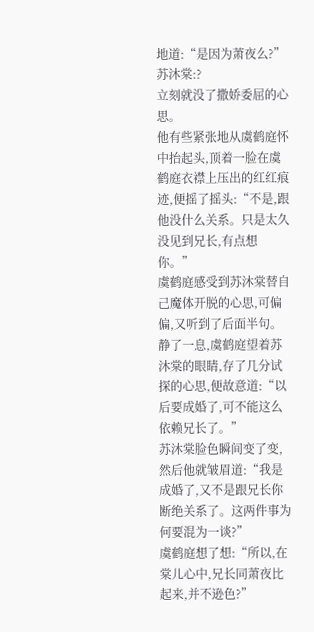地道:“是因为萧夜么?”
苏沐棠:?
立刻就没了撒娇委屈的心思。
他有些紧张地从虞鹤庭怀中抬起头,顶着一脸在虞鹤庭衣襟上压出的红红痕迹,便摇了摇头:“不是,跟他没什么关系。只是太久没见到兄长,有点想你。”
虞鹤庭感受到苏沐棠替自己魔体开脱的心思,可偏偏,又听到了后面半句。
静了一息,虞鹤庭望着苏沐棠的眼睛,存了几分试探的心思,便故意道:“以后要成婚了,可不能这么依赖兄长了。”
苏沐棠脸色瞬间变了变,然后他就皱眉道:“我是成婚了,又不是跟兄长你断绝关系了。这两件事为何要混为一谈?”
虞鹤庭想了想:“所以,在棠儿心中,兄长同萧夜比起来,并不逊色?”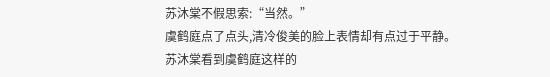苏沐棠不假思索:“当然。”
虞鹤庭点了点头,清冷俊美的脸上表情却有点过于平静。
苏沐棠看到虞鹤庭这样的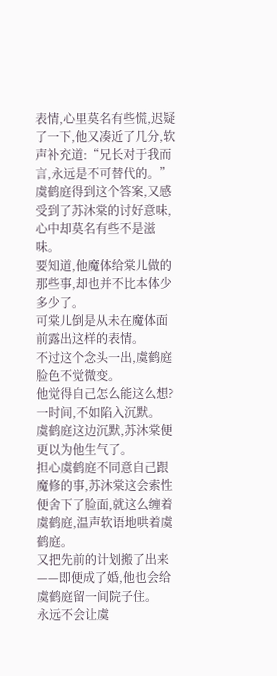表情,心里莫名有些慌,迟疑了一下,他又凑近了几分,软声补充道:“兄长对于我而言,永远是不可替代的。”
虞鹤庭得到这个答案,又感受到了苏沐棠的讨好意味,心中却莫名有些不是滋味。
要知道,他魔体给棠儿做的那些事,却也并不比本体少多少了。
可棠儿倒是从未在魔体面前露出这样的表情。
不过这个念头一出,虞鹤庭脸色不觉微变。
他觉得自己怎么能这么想?
一时间,不如陷入沉默。
虞鹤庭这边沉默,苏沐棠便更以为他生气了。
担心虞鹤庭不同意自己跟魔修的事,苏沐棠这会索性便舍下了脸面,就这么缠着虞鹤庭,温声软语地哄着虞鹤庭。
又把先前的计划搬了出来——即便成了婚,他也会给虞鹤庭留一间院子住。
永远不会让虞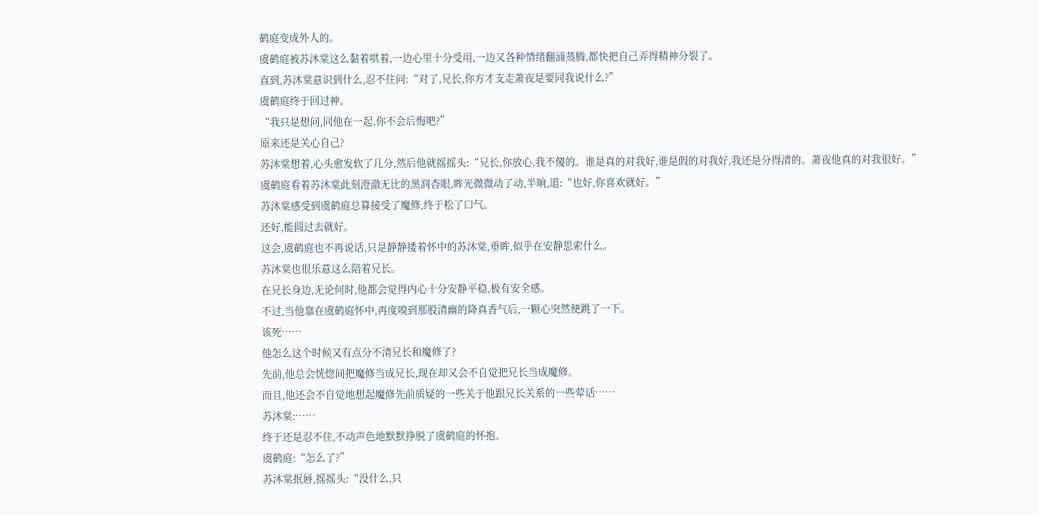鹤庭变成外人的。
虞鹤庭被苏沐棠这么黏着哄着,一边心里十分受用,一边又各种情绪翻涌蒸腾,都快把自己弄得精神分裂了。
直到,苏沐棠意识到什么,忍不住问:“对了,兄长,你方才支走萧夜是要同我说什么?”
虞鹤庭终于回过神。
“我只是想问,同他在一起,你不会后悔吧?”
原来还是关心自己?
苏沐棠想着,心头愈发软了几分,然后他就摇摇头:“兄长,你放心,我不傻的。谁是真的对我好,谁是假的对我好,我还是分得清的。萧夜他真的对我很好。”
虞鹤庭看着苏沐棠此刻澄澈无比的黑润杏眼,眸光微微动了动,半晌,道:“也好,你喜欢就好。”
苏沐棠感受到虞鹤庭总算接受了魔修,终于松了口气。
还好,能圆过去就好。
这会,虞鹤庭也不再说话,只是静静搂着怀中的苏沐棠,垂眸,似乎在安静思索什么。
苏沐棠也很乐意这么陪着兄长。
在兄长身边,无论何时,他都会觉得内心十分安静平稳,极有安全感。
不过,当他靠在虞鹤庭怀中,再度嗅到那股清幽的降真香气后,一颗心突然便跳了一下。
该死……
他怎么这个时候又有点分不清兄长和魔修了?
先前,他总会恍惚间把魔修当成兄长,现在却又会不自觉把兄长当成魔修。
而且,他还会不自觉地想起魔修先前质疑的一些关于他跟兄长关系的一些荤话……
苏沐棠:……
终于还是忍不住,不动声色地默默挣脱了虞鹤庭的怀抱。
虞鹤庭:“怎么了?”
苏沐棠抿唇,摇摇头:“没什么,只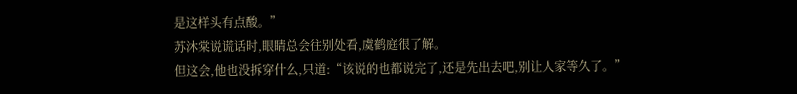是这样头有点酸。”
苏沐棠说谎话时,眼睛总会往别处看,虞鹤庭很了解。
但这会,他也没拆穿什么,只道:“该说的也都说完了,还是先出去吧,别让人家等久了。”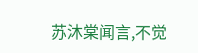苏沐棠闻言,不觉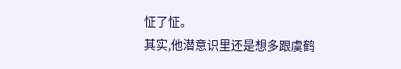怔了怔。
其实,他潜意识里还是想多跟虞鹤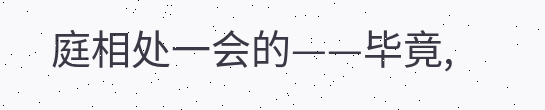庭相处一会的——毕竟,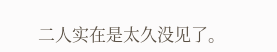二人实在是太久没见了。